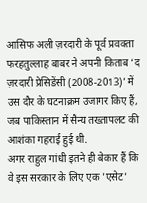आसिफ अली ज़रदारी के पूर्व प्रवक्ता फरहतुल्लाह बाबर ने अपनी किताब ‘द ज़रदारी प्रेसिडेंसी (2008-2013)’ में उस दौर के घटनाक्रम उजागर किए हैं, जब पाकिस्तान में सैन्य तख्तापलट की आशंका गहराई हुई थी.
अगर राहुल गांधी इतने ही बेकार हैं कि वे इस सरकार के लिए एक 'एसेट'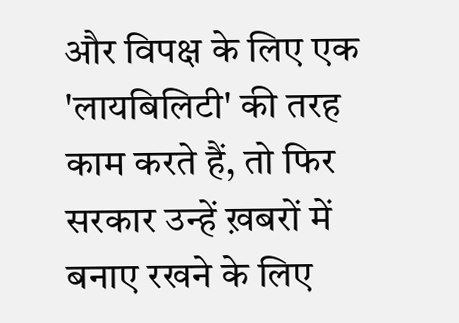और विपक्ष के लिए एक 'लायबिलिटी' की तरह काम करते हैं, तो फिर सरकार उन्हें ख़बरों में बनाए रखने के लिए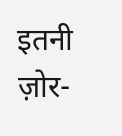इतनी ज़ोर-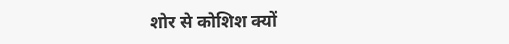शोर से कोशिश क्यों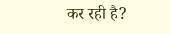कर रही है?